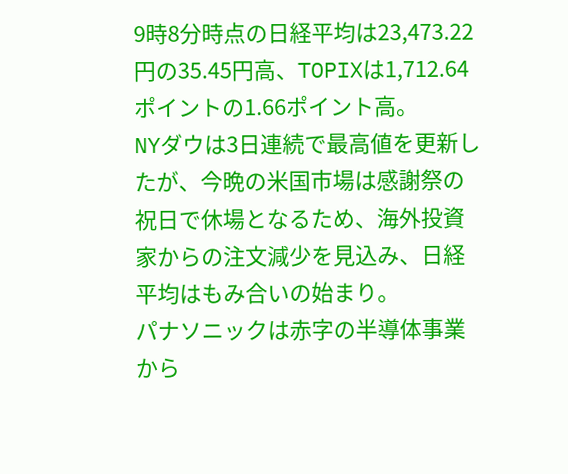9時8分時点の日経平均は23,473.22円の35.45円高、TOPIXは1,712.64ポイントの1.66ポイント高。
NYダウは3日連続で最高値を更新したが、今晩の米国市場は感謝祭の祝日で休場となるため、海外投資家からの注文減少を見込み、日経平均はもみ合いの始まり。
パナソニックは赤字の半導体事業から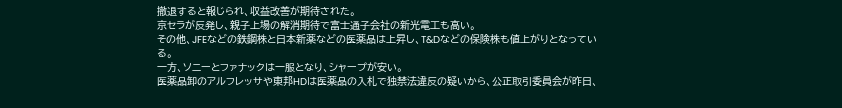撤退すると報じられ、収益改善が期待された。
京セラが反発し、親子上場の解消期待で富士通子会社の新光電工も高い。
その他、JFEなどの鉄鋼株と日本新薬などの医薬品は上昇し、T&Dなどの保険株も値上がりとなっている。
一方、ソニーとファナックは一服となり、シャープが安い。
医薬品卸のアルフレッサや東邦HDは医薬品の入札で独禁法違反の疑いから、公正取引委員会が昨日、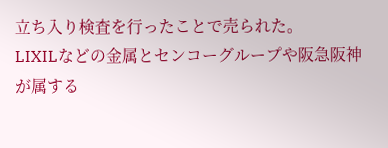立ち入り検査を行ったことで売られた。
LIXILなどの金属とセンコーグループや阪急阪神が属する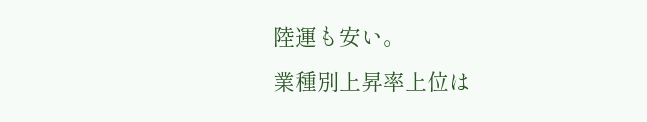陸運も安い。
業種別上昇率上位は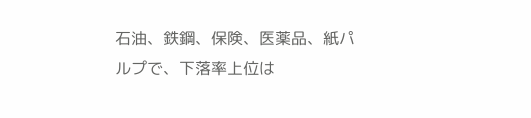石油、鉄鋼、保険、医薬品、紙パルプで、下落率上位は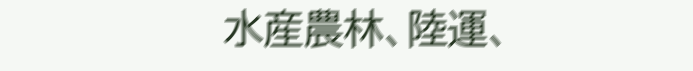水産農林、陸運、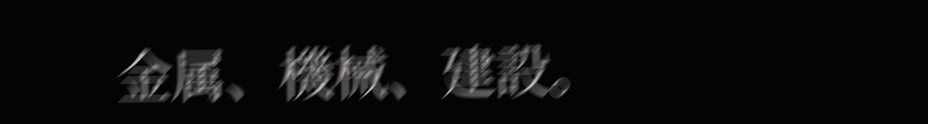金属、機械、建設。